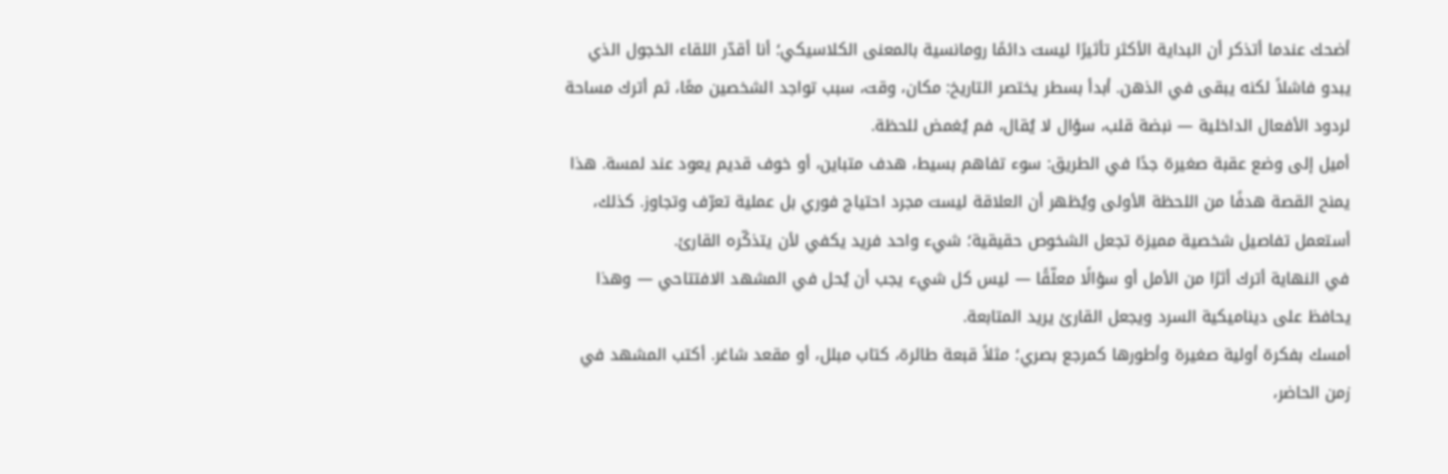أضحك عندما أتذكر أن البداية الأكثر تأثيرًا ليست دائمًا رومانسية بالمعنى الكلاسيكي؛ أنا أقدّر اللقاء الخجول الذي يبدو فاشلاً لكنه يبقى في الذهن. أبدأ بسطر يختصر التاريخ: مكان، وقت، سبب تواجد الشخصين معًا، ثم أترك مساحة لردود الأفعال الداخلية — نبضة قلب، سؤال لا يُقال، فم يُغمض للحظة.
أميل إلى وضع عقبة صغيرة جدًا في الطريق: سوء تفاهم بسيط، هدف متباين، أو خوف قديم يعود عند لمسة. هذا يمنح القصة هدفًا من اللحظة الأولى ويُظهر أن العلاقة ليست مجرد احتياج فوري بل عملية تعرّف وتجاوز. كذلك، أستعمل تفاصيل شخصية مميزة تجعل الشخوص حقيقية؛ شيء واحد فريد يكفي لأن يتذكّره القارئ.
في النهاية أترك أثرًا من الأمل أو سؤالًا معلّقًا — ليس كل شيء يجب أن يُحل في المشهد الافتتاحي — وهذا يحافظ على ديناميكية السرد ويجعل القارئ يريد المتابعة.
أمسك بفكرة أولية صغيرة وأطورها كمرجع بصري؛ مثلاً قبعة طائرة، كتاب مبلل، أو مقعد شاغر. أكتب المشهد في زمن الحاضر،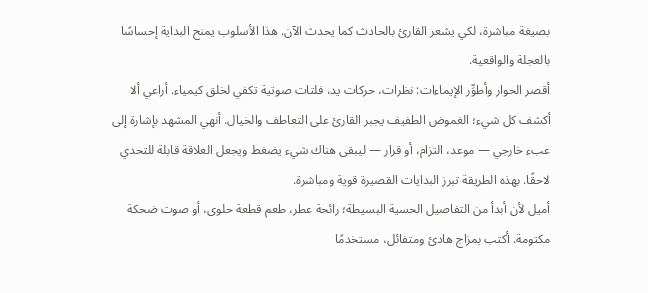بصيغة مباشرة، لكي يشعر القارئ بالحادث كما يحدث الآن. هذا الأسلوب يمنح البداية إحساسًا بالعجلة والواقعية.
أقصر الحوار وأطوِّر الإيماءات: نظرات، حركات يد، فلتات صوتية تكفي لخلق كيمياء. أراعي ألا أكشف كل شيء؛ الغموض الطفيف يجبر القارئ على التعاطف والخيال. أنهي المشهد بإشارة إلى عبء خارجي — موعد، التزام، أو قرار — ليبقى هناك شيء يضغط ويجعل العلاقة قابلة للتحدي لاحقًا. بهذه الطريقة تبرز البدايات القصيرة قوية ومباشرة.
أميل لأن أبدأ من التفاصيل الحسية البسيطة؛ رائحة عطر، طعم قطعة حلوى، أو صوت ضحكة مكتومة. أكتب بمزاج هادئ ومتفائل، مستخدمًا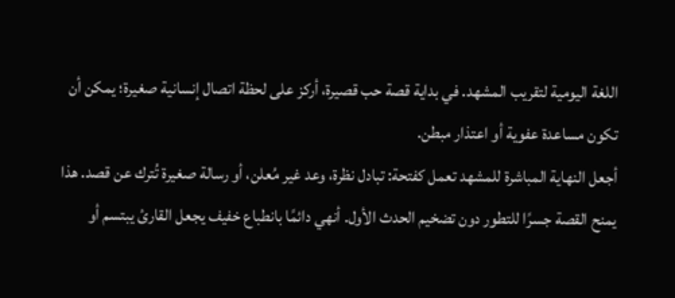اللغة اليومية لتقريب المشهد. في بداية قصة حب قصيرة، أركز على لحظة اتصال إنسانية صغيرة؛ يمكن أن تكون مساعدة عفوية أو اعتذار مبطن.
أجعل النهاية المباشرة للمشهد تعمل كفتحة: تبادل نظرة، وعد غير مُعلن، أو رسالة صغيرة تُترك عن قصد. هذا يمنح القصة جسرًا للتطور دون تضخيم الحدث الأول. أنهي دائمًا بانطباع خفيف يجعل القارئ يبتسم أو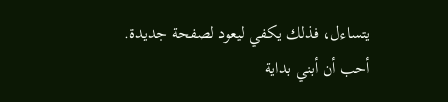يتساءل، فذلك يكفي ليعود لصفحة جديدة.
أحب أن أبني بداية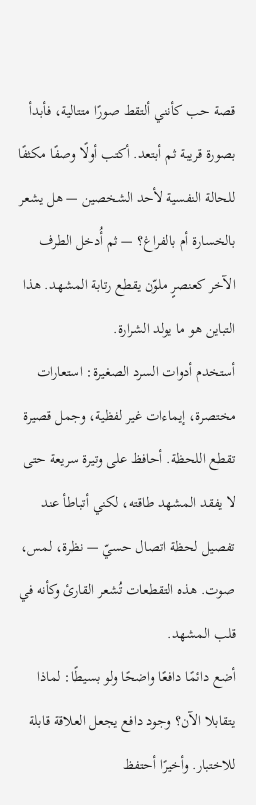قصة حب كأنني ألتقط صورًا متتالية، فأبدأ بصورة قريبة ثم أبتعد. أكتب أولًا وصفًا مكثفًا للحالة النفسية لأحد الشخصين — هل يشعر بالخسارة أم بالفراغ؟ — ثم أُدخل الطرف الآخر كعنصرٍ ملوّن يقطع رتابة المشهد. هذا التباين هو ما يولد الشرارة.
أستخدم أدوات السرد الصغيرة: استعارات مختصرة، إيماءات غير لفظية، وجمل قصيرة تقطع اللحظة. أحافظ على وتيرة سريعة حتى لا يفقد المشهد طاقته، لكني أتباطأ عند تفصيل لحظة اتصال حسيّ — نظرة، لمس، صوت. هذه التقطعات تُشعر القارئ وكأنه في قلب المشهد.
أضع دائمًا دافعًا واضحًا ولو بسيطًا: لماذا يتقابلا الآن؟ وجود دافع يجعل العلاقة قابلة للاختبار. وأخيرًا أحتفظ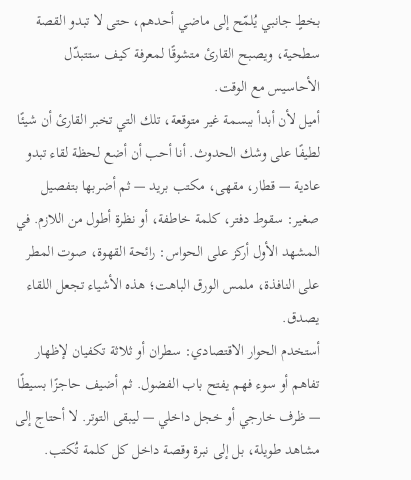بخطٍ جانبي يُلمّح إلى ماضي أحدهم، حتى لا تبدو القصة سطحية، ويصبح القارئ متشوقًا لمعرفة كيف ستتبدّل الأحاسيس مع الوقت.
أميل لأن أبدأ ببسمة غير متوقعة، تلك التي تخبر القارئ أن شيئًا لطيفًا على وشك الحدوث. أنا أحب أن أضع لحظة لقاء تبدو عادية — قطار، مقهى، مكتب بريد — ثم أضربها بتفصيل صغير: سقوط دفتر، كلمة خاطفة، أو نظرة أطول من اللازم. في المشهد الأول أركز على الحواس: رائحة القهوة، صوت المطر على النافذة، ملمس الورق الباهت؛ هذه الأشياء تجعل اللقاء يصدق.
أستخدم الحوار الاقتصادي: سطران أو ثلاثة تكفيان لإظهار تفاهم أو سوء فهم يفتح باب الفضول. ثم أضيف حاجزًا بسيطًا — ظرف خارجي أو خجل داخلي — ليبقى التوتر. لا أحتاج إلى مشاهد طويلة، بل إلى نبرة وقصة داخل كل كلمة تُكتب.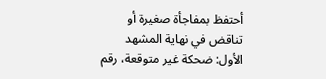أحتفظ بمفاجأة صغيرة أو تناقض في نهاية المشهد الأول: ضحكة غير متوقعة، رقم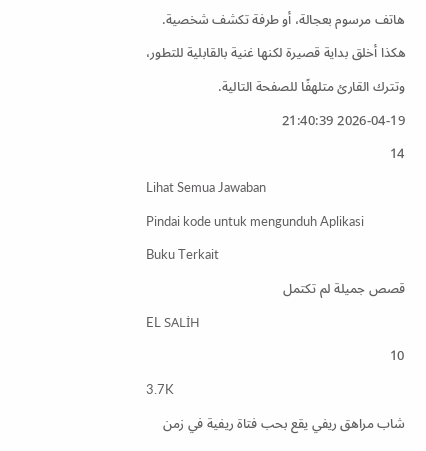هاتف مرسوم بعجالة، أو طرفة تكشف شخصية. هكذا أخلق بداية قصيرة لكنها غنية بالقابلية للتطور، وتترك القارئ متلهفًا للصفحة التالية.
2026-04-19 21:40:39
14
Lihat Semua Jawaban
Pindai kode untuk mengunduh Aplikasi
Buku Terkait
قصص جميلة لم تكتمل
EL SALİH
10
3.7K
شاب مراهق ريفي يقع بحب فتاة ريفية في زمن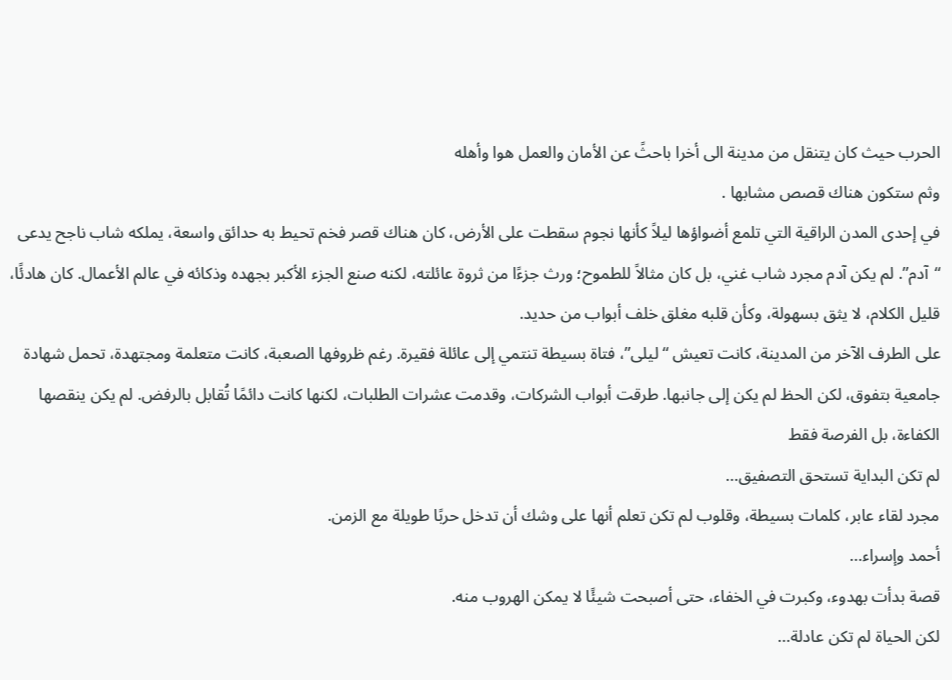الحرب حيث كان يتنقل من مدينة الى أخرا باحثً عن الأمان والعمل هوا وأهله
وثم ستكون هناك قصص مشابها .
في إحدى المدن الراقية التي تلمع أضواؤها ليلاً كأنها نجوم سقطت على الأرض، كان هناك قصر فخم تحيط به حدائق واسعة، يملكه شاب ناجح يدعى “آدم”. لم يكن آدم مجرد شاب غني، بل كان مثالاً للطموح؛ ورث جزءًا من ثروة عائلته، لكنه صنع الجزء الأكبر بجهده وذكائه في عالم الأعمال. كان هادئًا، قليل الكلام، لا يثق بسهولة، وكأن قلبه مغلق خلف أبواب من حديد.
على الطرف الآخر من المدينة، كانت تعيش “ليلى”، فتاة بسيطة تنتمي إلى عائلة فقيرة. رغم ظروفها الصعبة، كانت متعلمة ومجتهدة، تحمل شهادة جامعية بتفوق، لكن الحظ لم يكن إلى جانبها. طرقت أبواب الشركات، وقدمت عشرات الطلبات، لكنها كانت دائمًا تُقابل بالرفض. لم يكن ينقصها الكفاءة، بل الفرصة فقط
لم تكن البداية تستحق التصفيق…
مجرد لقاء عابر، كلمات بسيطة، وقلوب لم تكن تعلم أنها على وشك أن تدخل حربًا طويلة مع الزمن.
أحمد وإسراء…
قصة بدأت بهدوء، وكبرت في الخفاء، حتى أصبحت شيئًا لا يمكن الهروب منه.
لكن الحياة لم تكن عادلة…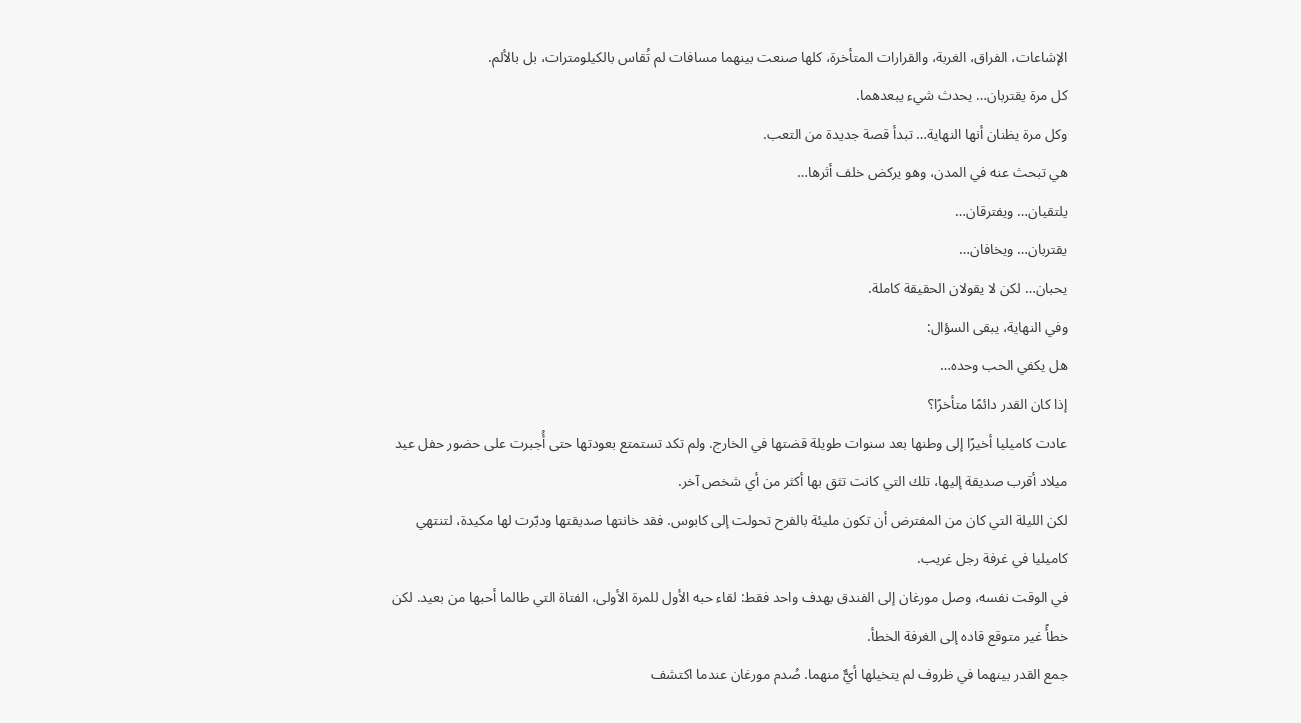الإشاعات، الفراق، الغربة، والقرارات المتأخرة، كلها صنعت بينهما مسافات لم تُقاس بالكيلومترات، بل بالألم.
كل مرة يقتربان… يحدث شيء يبعدهما.
وكل مرة يظنان أنها النهاية… تبدأ قصة جديدة من التعب.
هي تبحث عنه في المدن، وهو يركض خلف أثرها…
يلتقيان… ويفترقان…
يقتربان… ويخافان…
يحبان… لكن لا يقولان الحقيقة كاملة.
وفي النهاية، يبقى السؤال:
هل يكفي الحب وحده…
إذا كان القدر دائمًا متأخرًا؟
عادت كاميليا أخيرًا إلى وطنها بعد سنوات طويلة قضتها في الخارج. ولم تكد تستمتع بعودتها حتى أُجبرت على حضور حفل عيد ميلاد أقرب صديقة إليها، تلك التي كانت تثق بها أكثر من أي شخص آخر.
لكن الليلة التي كان من المفترض أن تكون مليئة بالفرح تحولت إلى كابوس. فقد خانتها صديقتها ودبّرت لها مكيدة، لتنتهي كاميليا في غرفة رجل غريب.
في الوقت نفسه، وصل مورغان إلى الفندق بهدف واحد فقط: لقاء حبه الأول للمرة الأولى، الفتاة التي طالما أحبها من بعيد. لكن خطأً غير متوقع قاده إلى الغرفة الخطأ.
جمع القدر بينهما في ظروف لم يتخيلها أيٌّ منهما. صُدم مورغان عندما اكتشف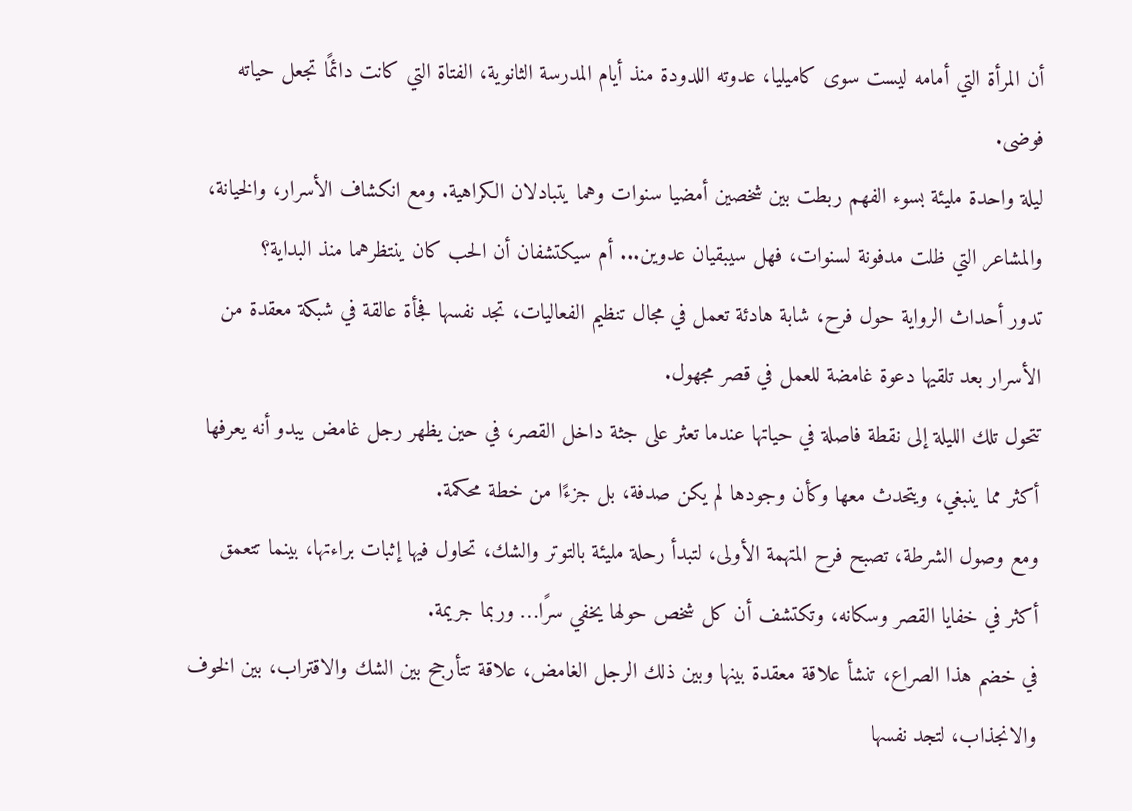أن المرأة التي أمامه ليست سوى كاميليا، عدوته اللدودة منذ أيام المدرسة الثانوية، الفتاة التي كانت دائمًا تجعل حياته فوضى.
ليلة واحدة مليئة بسوء الفهم ربطت بين شخصين أمضيا سنوات وهما يتبادلان الكراهية. ومع انكشاف الأسرار، والخيانة، والمشاعر التي ظلت مدفونة لسنوات، فهل سيبقيان عدوين... أم سيكتشفان أن الحب كان ينتظرهما منذ البداية؟
تدور أحداث الرواية حول فرح، شابة هادئة تعمل في مجال تنظيم الفعاليات، تجد نفسها فجأة عالقة في شبكة معقدة من الأسرار بعد تلقيها دعوة غامضة للعمل في قصر مجهول.
تتحول تلك الليلة إلى نقطة فاصلة في حياتها عندما تعثر على جثة داخل القصر، في حين يظهر رجل غامض يبدو أنه يعرفها أكثر مما ينبغي، ويتحدث معها وكأن وجودها لم يكن صدفة، بل جزءًا من خطة محكمة.
ومع وصول الشرطة، تصبح فرح المتهمة الأولى، لتبدأ رحلة مليئة بالتوتر والشك، تحاول فيها إثبات براءتها، بينما تتعمق أكثر في خفايا القصر وسكانه، وتكتشف أن كل شخص حولها يخفي سرًا… وربما جريمة.
في خضم هذا الصراع، تنشأ علاقة معقدة بينها وبين ذلك الرجل الغامض، علاقة تتأرجح بين الشك والاقتراب، بين الخوف والانجذاب، لتجد نفسها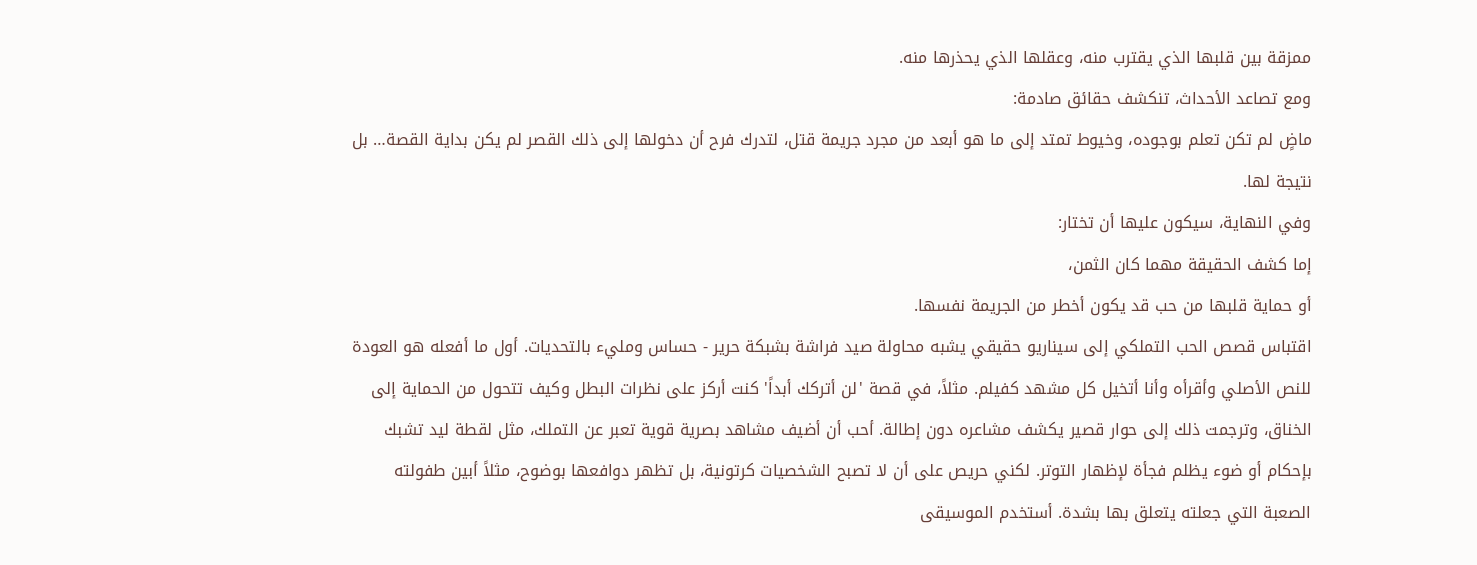ممزقة بين قلبها الذي يقترب منه، وعقلها الذي يحذرها منه.
ومع تصاعد الأحداث، تنكشف حقائق صادمة:
ماضٍ لم تكن تعلم بوجوده، وخيوط تمتد إلى ما هو أبعد من مجرد جريمة قتل، لتدرك فرح أن دخولها إلى ذلك القصر لم يكن بداية القصة… بل نتيجة لها.
وفي النهاية، سيكون عليها أن تختار:
إما كشف الحقيقة مهما كان الثمن،
أو حماية قلبها من حب قد يكون أخطر من الجريمة نفسها.
اقتباس قصص الحب التملكي إلى سيناريو حقيقي يشبه محاولة صيد فراشة بشبكة حرير - حساس ومليء بالتحديات. أول ما أفعله هو العودة للنص الأصلي وأقرأه وأنا أتخيل كل مشهد كفيلم. مثلاً، في قصة 'لن أتركك أبداً' كنت أركز على نظرات البطل وكيف تتحول من الحماية إلى الخناق، وترجمت ذلك إلى حوار قصير يكشف مشاعره دون إطالة. أحب أن أضيف مشاهد بصرية قوية تعبر عن التملك، مثل لقطة ليد تشبك بإحكام أو ضوء يظلم فجأة لإظهار التوتر. لكني حريص على أن لا تصبح الشخصيات كرتونية، بل تظهر دوافعها بوضوح، مثلاً أبين طفولته الصعبة التي جعلته يتعلق بها بشدة. أستخدم الموسيقى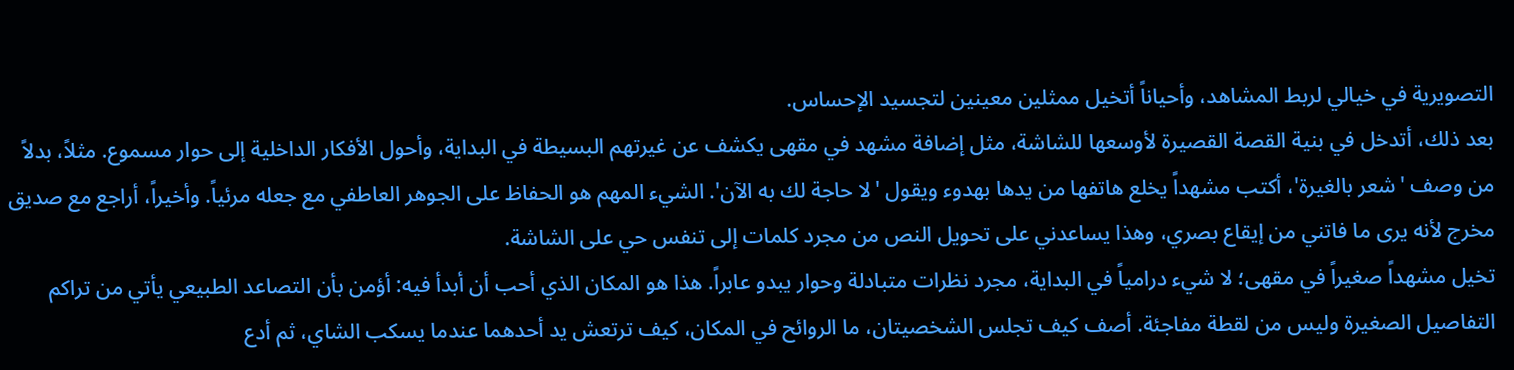التصويرية في خيالي لربط المشاهد، وأحياناً أتخيل ممثلين معينين لتجسيد الإحساس.
بعد ذلك، أتدخل في بنية القصة القصيرة لأوسعها للشاشة، مثل إضافة مشهد في مقهى يكشف عن غيرتهم البسيطة في البداية، وأحول الأفكار الداخلية إلى حوار مسموع. مثلاً، بدلاً من وصف 'شعر بالغيرة'، أكتب مشهداً يخلع هاتفها من يدها بهدوء ويقول 'لا حاجة لك به الآن'. الشيء المهم هو الحفاظ على الجوهر العاطفي مع جعله مرئياً. وأخيراً، أراجع مع صديق مخرج لأنه يرى ما فاتني من إيقاع بصري، وهذا يساعدني على تحويل النص من مجرد كلمات إلى تنفس حي على الشاشة.
تخيل مشهداً صغيراً في مقهى؛ لا شيء درامياً في البداية، مجرد نظرات متبادلة وحوار يبدو عابراً. هذا هو المكان الذي أحب أن أبدأ فيه: أؤمن بأن التصاعد الطبيعي يأتي من تراكم التفاصيل الصغيرة وليس من لقطة مفاجئة. أصف كيف تجلس الشخصيتان، ما الروائح في المكان، كيف ترتعش يد أحدهما عندما يسكب الشاي، ثم أدع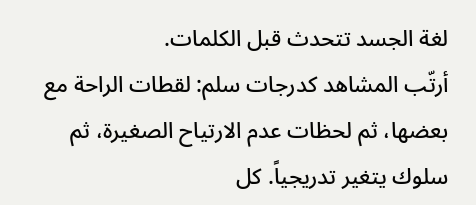لغة الجسد تتحدث قبل الكلمات.
أرتّب المشاهد كدرجات سلم: لقطات الراحة مع بعضها، ثم لحظات عدم الارتياح الصغيرة، ثم سلوك يتغير تدريجياً. كل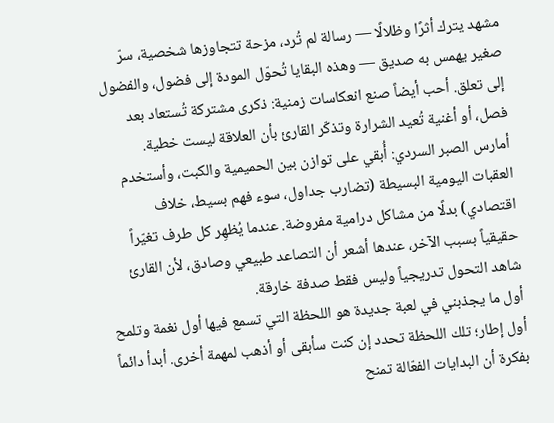مشهد يترك أثرًا وظلالًا — رسالة لم تُرد، مزحة تتجاوزها شخصية، سرّ صغير يهمس به صديق — وهذه البقايا تُحوّل المودة إلى فضول، والفضول إلى تعلق. أحب أيضاً صنع انعكاسات زمنية: ذكرى مشتركة تُستعاد بعد فصل، أو أغنية تُعيد الشرارة وتذكّر القارئ بأن العلاقة ليست خطية.
أمارس الصبر السردي: أُبقي على توازن بين الحميمية والكبت، وأستخدم العقبات اليومية البسيطة (تضارب جداول، سوء فهم بسيط، خلاف اقتصادي) بدلًا من مشاكل درامية مفروضة. عندما يُظهِر كل طرف تغيّراً حقيقياً بسبب الآخر، عندها أشعر أن التصاعد طبيعي وصادق، لأن القارئ شاهد التحول تدريجياً وليس فقط صدفة خارقة.
أول ما يجذبني في لعبة جديدة هو اللحظة التي تسمع فيها أول نغمة وتلمح أول إطار؛ تلك اللحظة تحدد إن كنت سأبقى أو أذهب لمهمة أخرى. أبدأ دائماً بفكرة أن البدايات الفعّالة تمنح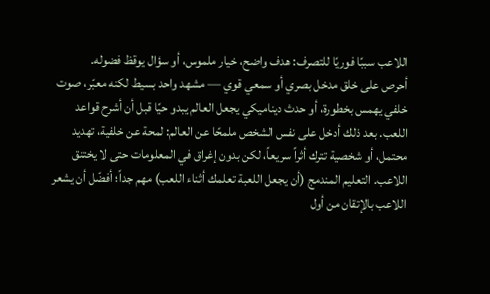اللاعب سببًا فوريًا للتصرف: هدف واضح، خيار ملموس، أو سؤال يوقظ فضوله.
أحرص على خلق مدخل بصري أو سمعي قوي — مشهد واحد بسيط لكنه معبّر، صوت خلفي يهمس بخطورة، أو حدث ديناميكي يجعل العالم يبدو حيًا قبل أن أشرح قواعد اللعب. بعد ذلك أدخل على نفس الشخص ملمحًا عن العالم: لمحة عن خلفية، تهديد محتمل، أو شخصية تترك أثراً سريعاً، لكن بدون إغراق في المعلومات حتى لا يختنق اللاعب. التعليم المندمج (أن يجعل اللعبة تعلمك أثناء اللعب) مهم جداً؛ أفضّل أن يشعر اللاعب بالإتقان من أول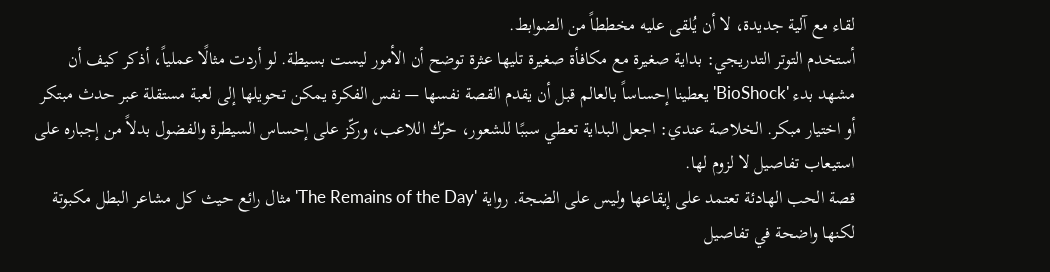لقاء مع آلية جديدة، لا أن يُلقى عليه مخططاً من الضوابط.
أستخدم التوتر التدريجي: بداية صغيرة مع مكافأة صغيرة تليها عثرة توضح أن الأمور ليست بسيطة. لو أردت مثالًا عملياً، أذكر كيف أن مشهد بدء 'BioShock' يعطينا إحساساً بالعالم قبل أن يقدم القصة نفسها — نفس الفكرة يمكن تحويلها إلى لعبة مستقلة عبر حدث مبتكر أو اختيار مبكر. الخلاصة عندي: اجعل البداية تعطي سببًا للشعور، حرّك اللاعب، وركّز على إحساس السيطرة والفضول بدلاً من إجباره على استيعاب تفاصيل لا لزوم لها.
قصة الحب الهادئة تعتمد على إيقاعها وليس على الضجة. رواية 'The Remains of the Day' مثال رائع حيث كل مشاعر البطل مكبوتة لكنها واضحة في تفاصيل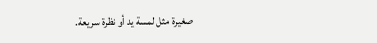صغيرة مثل لمسة يد أو نظرة سريعة.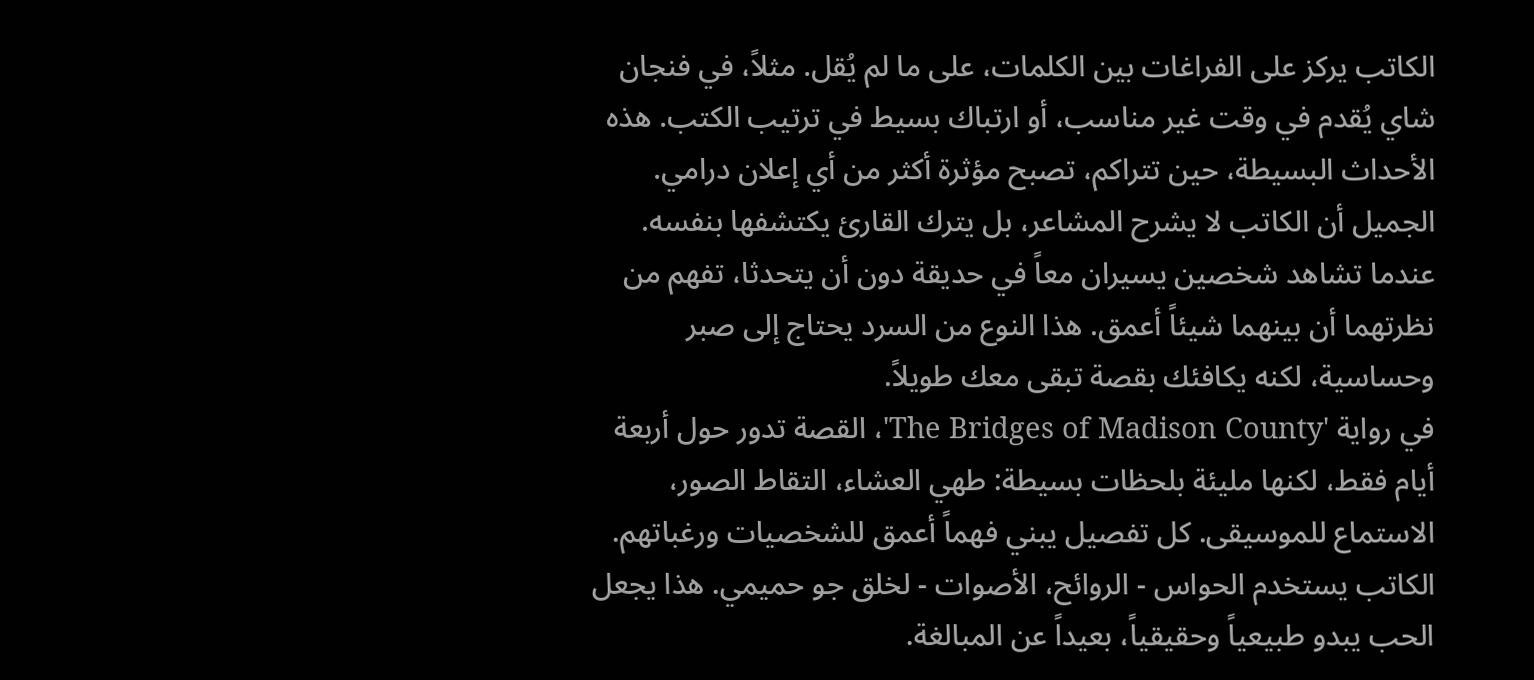الكاتب يركز على الفراغات بين الكلمات، على ما لم يُقل. مثلاً، في فنجان شاي يُقدم في وقت غير مناسب، أو ارتباك بسيط في ترتيب الكتب. هذه الأحداث البسيطة، حين تتراكم، تصبح مؤثرة أكثر من أي إعلان درامي.
الجميل أن الكاتب لا يشرح المشاعر، بل يترك القارئ يكتشفها بنفسه. عندما تشاهد شخصين يسيران معاً في حديقة دون أن يتحدثا، تفهم من نظرتهما أن بينهما شيئاً أعمق. هذا النوع من السرد يحتاج إلى صبر وحساسية، لكنه يكافئك بقصة تبقى معك طويلاً.
في رواية 'The Bridges of Madison County'، القصة تدور حول أربعة أيام فقط، لكنها مليئة بلحظات بسيطة: طهي العشاء، التقاط الصور، الاستماع للموسيقى. كل تفصيل يبني فهماً أعمق للشخصيات ورغباتهم. الكاتب يستخدم الحواس - الروائح، الأصوات - لخلق جو حميمي. هذا يجعل الحب يبدو طبيعياً وحقيقياً، بعيداً عن المبالغة.